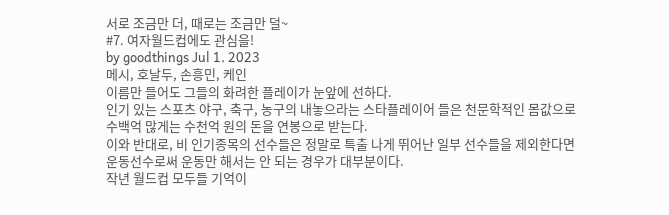서로 조금만 더, 때로는 조금만 덜~
#7. 여자월드컵에도 관심을!
by goodthings Jul 1. 2023
메시, 호날두, 손흥민, 케인
이름만 들어도 그들의 화려한 플레이가 눈앞에 선하다.
인기 있는 스포츠 야구, 축구, 농구의 내놓으라는 스타플레이어 들은 천문학적인 몸값으로
수백억 많게는 수천억 원의 돈을 연봉으로 받는다.
이와 반대로, 비 인기종목의 선수들은 정말로 특출 나게 뛰어난 일부 선수들을 제외한다면
운동선수로써 운동만 해서는 안 되는 경우가 대부분이다.
작년 월드컵 모두들 기억이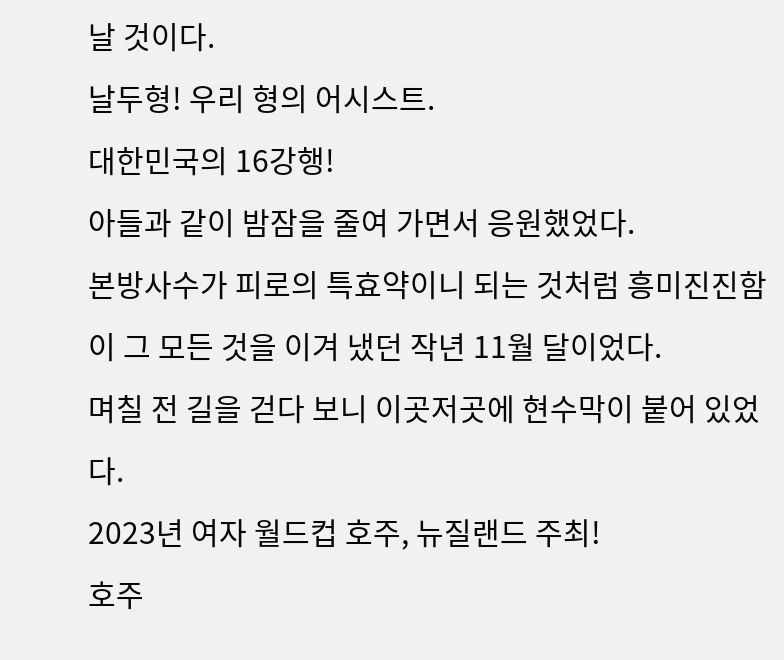날 것이다.
날두형! 우리 형의 어시스트.
대한민국의 16강행!
아들과 같이 밤잠을 줄여 가면서 응원했었다.
본방사수가 피로의 특효약이니 되는 것처럼 흥미진진함이 그 모든 것을 이겨 냈던 작년 11월 달이었다.
며칠 전 길을 걷다 보니 이곳저곳에 현수막이 붙어 있었다.
2023년 여자 월드컵 호주, 뉴질랜드 주최!
호주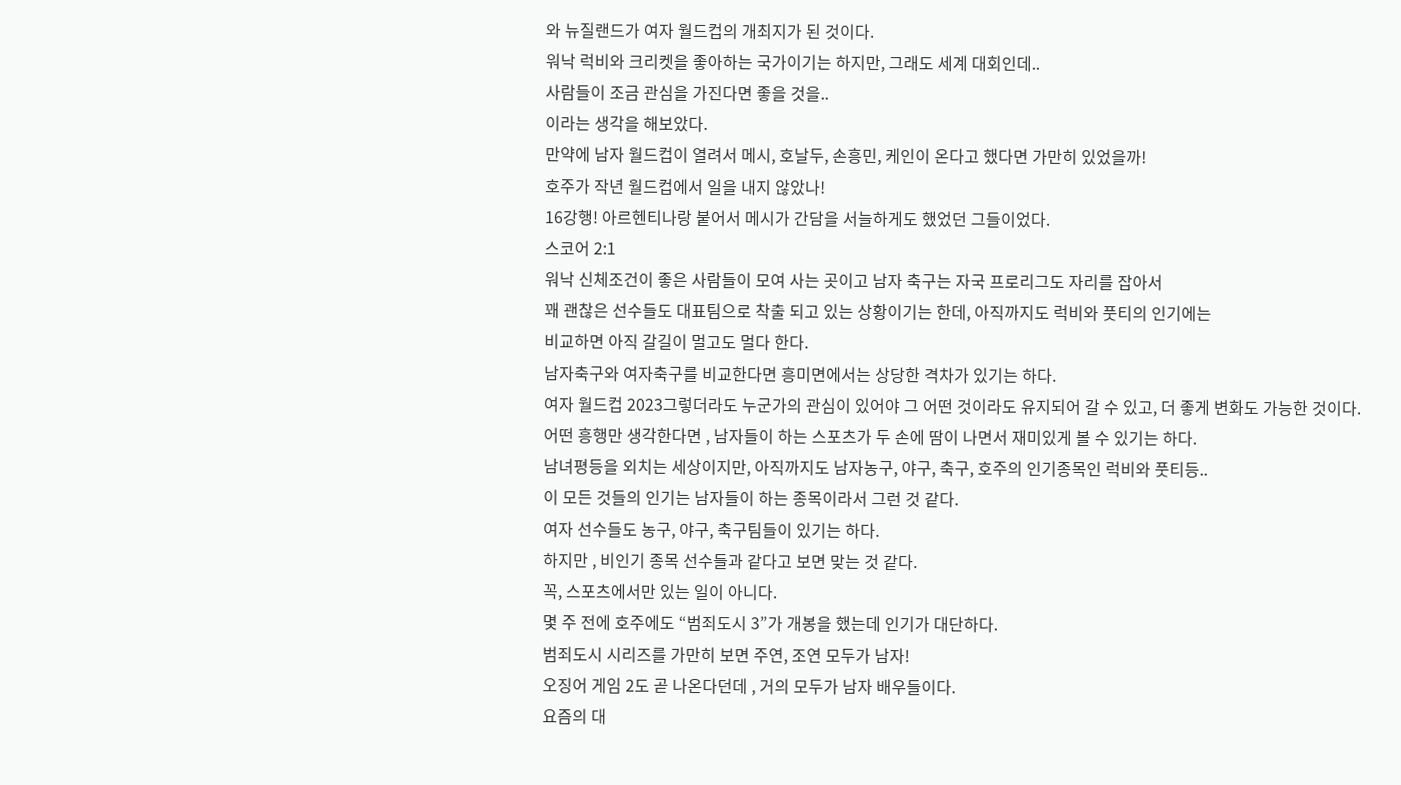와 뉴질랜드가 여자 월드컵의 개최지가 된 것이다.
워낙 럭비와 크리켓을 좋아하는 국가이기는 하지만, 그래도 세계 대회인데..
사람들이 조금 관심을 가진다면 좋을 것을..
이라는 생각을 해보았다.
만약에 남자 월드컵이 열려서 메시, 호날두, 손흥민, 케인이 온다고 했다면 가만히 있었을까!
호주가 작년 월드컵에서 일을 내지 않았나!
16강행! 아르헨티나랑 붙어서 메시가 간담을 서늘하게도 했었던 그들이었다.
스코어 2:1
워낙 신체조건이 좋은 사람들이 모여 사는 곳이고 남자 축구는 자국 프로리그도 자리를 잡아서
꽤 괜찮은 선수들도 대표팀으로 착출 되고 있는 상황이기는 한데, 아직까지도 럭비와 풋티의 인기에는
비교하면 아직 갈길이 멀고도 멀다 한다.
남자축구와 여자축구를 비교한다면 흥미면에서는 상당한 격차가 있기는 하다.
여자 월드컵 2023그렇더라도 누군가의 관심이 있어야 그 어떤 것이라도 유지되어 갈 수 있고, 더 좋게 변화도 가능한 것이다.
어떤 흥행만 생각한다면 , 남자들이 하는 스포츠가 두 손에 땀이 나면서 재미있게 볼 수 있기는 하다.
남녀평등을 외치는 세상이지만, 아직까지도 남자농구, 야구, 축구, 호주의 인기종목인 럭비와 풋티등..
이 모든 것들의 인기는 남자들이 하는 종목이라서 그런 것 같다.
여자 선수들도 농구, 야구, 축구팀들이 있기는 하다.
하지만 , 비인기 종목 선수들과 같다고 보면 맞는 것 같다.
꼭, 스포츠에서만 있는 일이 아니다.
몇 주 전에 호주에도 “범죄도시 3”가 개봉을 했는데 인기가 대단하다.
범죄도시 시리즈를 가만히 보면 주연, 조연 모두가 남자!
오징어 게임 2도 곧 나온다던데 , 거의 모두가 남자 배우들이다.
요즘의 대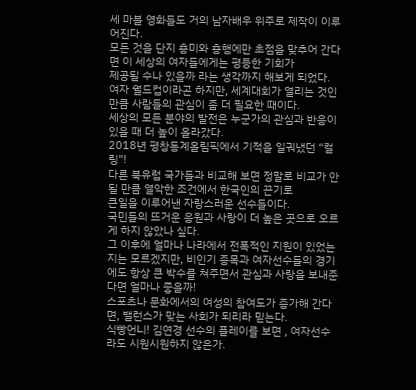세 마블 영화들도 거의 남자배우 위주로 제작이 이루어진다.
모든 것을 단지 흥미와 흥행에만 초점을 맞추어 간다면 이 세상의 여자들에게는 평등한 기회가
제공될 수나 있을까 라는 생각까지 해보게 되었다.
여자 월드컵이라곤 하지만, 세계대회가 열리는 것인 만큼 사람들의 관심이 좀 더 필요한 때이다.
세상의 모든 분야의 발전은 누군가의 관심과 반응이 있을 때 더 높이 올라갔다.
2018년 평창동계올림픽에서 기적을 일궈냈던 “컬링”!
다른 북유럽 국가들과 비교해 보면 정말로 비교가 안될 만큼 열악한 조건에서 한국인의 끈기로
큰일을 이루어낸 자랑스러운 선수들이다.
국민들의 뜨거운 응원과 사랑이 더 높은 곳으로 오르게 하지 않았나 싶다.
그 이후에 얼마나 나라에서 전폭적인 지원이 있었는지는 모르겠지만, 비인기 종목과 여자선수들의 경기에도 항상 큰 박수를 쳐주면서 관심과 사랑을 보내준다면 얼마나 좋을까!
스포츠나 문화에서의 여성의 참여도가 증가해 간다면, 밸런스가 맞는 사회가 되리라 믿는다.
식빵언니! 김연경 선수의 플레이를 보면 , 여자선수라도 시원시원하지 않은가.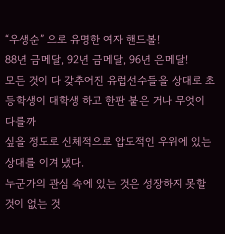“우생순” 으로 유명한 여자 핸드볼!
88년 금메달, 92년 금메달, 96년 은메달!
모든 것이 다 갖추어진 유럽선수들을 상대로 초등학생이 대학생 하고 한판 붙은 거나 무엇이 다를까
싶을 정도로 신체적으로 압도적인 우위에 있는 상대를 이겨 냈다.
누군가의 관심 속에 있는 것은 성장하지 못할 것이 없는 것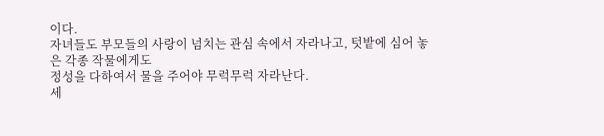이다.
자녀들도 부모들의 사랑이 넘치는 관심 속에서 자라나고, 텃밭에 심어 놓은 각종 작물에게도
정성을 다하여서 물을 주어야 무럭무럭 자라난다.
세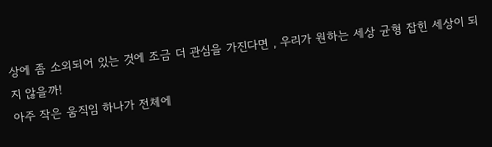상에 좀 소외되어 있는 것에 조금 더 관심을 가진다면 , 우리가 원하는 세상 균형 잡힌 세상이 되지 않을까!
아주 작은 움직임 하나가 전체에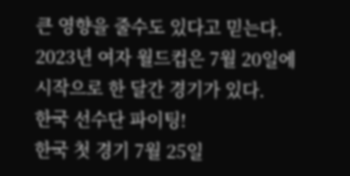큰 영향을 줄수도 있다고 믿는다.
2023년 여자 월드컵은 7월 20일에 시작으로 한 달간 경기가 있다.
한국 선수단 파이팅!
한국 첫 경기 7월 25일